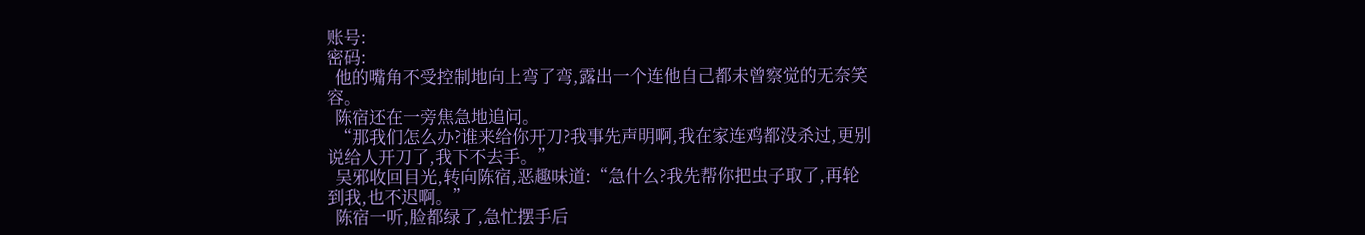账号:
密码:
  他的嘴角不受控制地向上弯了弯,露出一个连他自己都未曾察觉的无奈笑容。
  陈宿还在一旁焦急地追问。
  “那我们怎么办?谁来给你开刀?我事先声明啊,我在家连鸡都没杀过,更别说给人开刀了,我下不去手。”
  吴邪收回目光,转向陈宿,恶趣味道:“急什么?我先帮你把虫子取了,再轮到我,也不迟啊。”
  陈宿一听,脸都绿了,急忙摆手后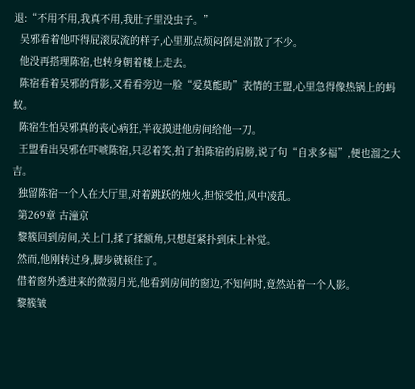退:“不用不用,我真不用,我肚子里没虫子。”
  吴邪看着他吓得屁滚尿流的样子,心里那点烦闷倒是消散了不少。
  他没再搭理陈宿,也转身朝着楼上走去。
  陈宿看着吴邪的背影,又看看旁边一脸“爱莫能助”表情的王盟,心里急得像热锅上的蚂蚁。
  陈宿生怕吴邪真的丧心病狂,半夜摸进他房间给他一刀。
  王盟看出吴邪在吓唬陈宿,只忍着笑,拍了拍陈宿的肩膀,说了句“自求多福”,便也溜之大吉。
  独留陈宿一个人在大厅里,对着跳跃的烛火,担惊受怕,风中凌乱。
  第269章 古潼京
  黎簇回到房间,关上门,揉了揉额角,只想赶紧扑到床上补觉。
  然而,他刚转过身,脚步就顿住了。
  借着窗外透进来的微弱月光,他看到房间的窗边,不知何时,竟然站着一个人影。
  黎簇皱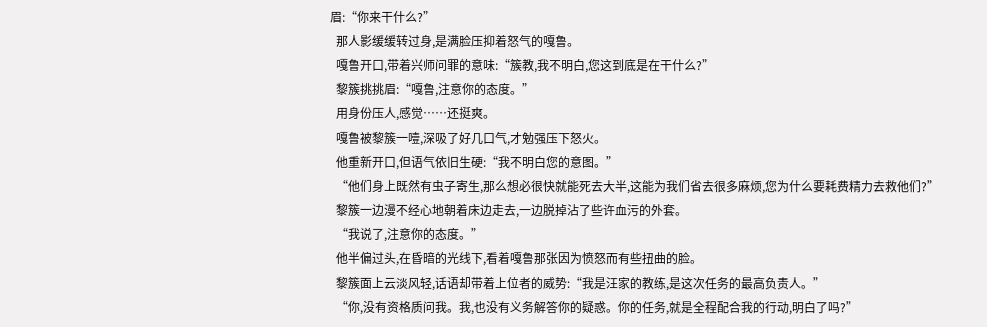眉:“你来干什么?”
  那人影缓缓转过身,是满脸压抑着怒气的嘎鲁。
  嘎鲁开口,带着兴师问罪的意味:“簇教,我不明白,您这到底是在干什么?”
  黎簇挑挑眉:“嘎鲁,注意你的态度。”
  用身份压人,感觉……还挺爽。
  嘎鲁被黎簇一噎,深吸了好几口气,才勉强压下怒火。
  他重新开口,但语气依旧生硬:“我不明白您的意图。”
  “他们身上既然有虫子寄生,那么想必很快就能死去大半,这能为我们省去很多麻烦,您为什么要耗费精力去救他们?”
  黎簇一边漫不经心地朝着床边走去,一边脱掉沾了些许血污的外套。
  “我说了,注意你的态度。”
  他半偏过头,在昏暗的光线下,看着嘎鲁那张因为愤怒而有些扭曲的脸。
  黎簇面上云淡风轻,话语却带着上位者的威势:“我是汪家的教练,是这次任务的最高负责人。”
  “你,没有资格质问我。我,也没有义务解答你的疑惑。你的任务,就是全程配合我的行动,明白了吗?”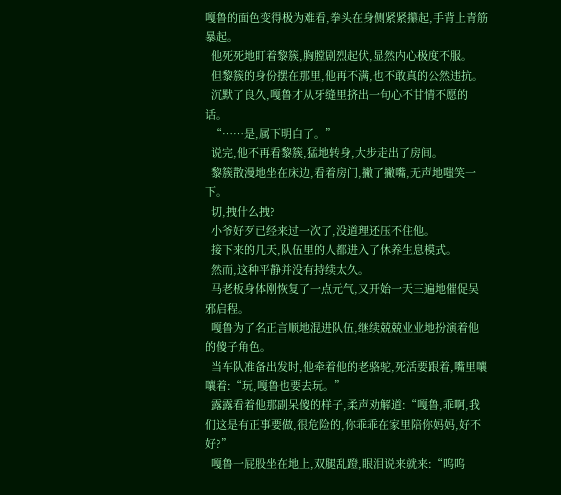嘎鲁的面色变得极为难看,拳头在身侧紧紧攥起,手背上青筋暴起。
  他死死地盯着黎簇,胸膛剧烈起伏,显然内心极度不服。
  但黎簇的身份摆在那里,他再不满,也不敢真的公然违抗。
  沉默了良久,嘎鲁才从牙缝里挤出一句心不甘情不愿的话。
  “……是,属下明白了。”
  说完,他不再看黎簇,猛地转身,大步走出了房间。
  黎簇散漫地坐在床边,看着房门,撇了撇嘴,无声地嗤笑一下。
  切,拽什么拽?
  小爷好歹已经来过一次了,没道理还压不住他。
  接下来的几天,队伍里的人都进入了休养生息模式。
  然而,这种平静并没有持续太久。
  马老板身体刚恢复了一点元气,又开始一天三遍地催促吴邪启程。
  嘎鲁为了名正言顺地混进队伍,继续兢兢业业地扮演着他的傻子角色。
  当车队准备出发时,他牵着他的老骆驼,死活要跟着,嘴里嚷嚷着:“玩,嘎鲁也要去玩。”
  露露看着他那副呆傻的样子,柔声劝解道:“嘎鲁,乖啊,我们这是有正事要做,很危险的,你乖乖在家里陪你妈妈,好不好?”
  嘎鲁一屁股坐在地上,双腿乱蹬,眼泪说来就来:“呜呜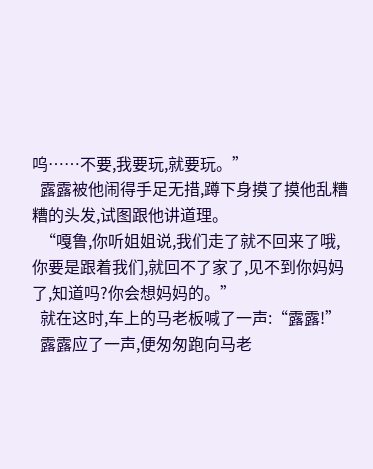呜……不要,我要玩,就要玩。”
  露露被他闹得手足无措,蹲下身摸了摸他乱糟糟的头发,试图跟他讲道理。
  “嘎鲁,你听姐姐说,我们走了就不回来了哦,你要是跟着我们,就回不了家了,见不到你妈妈了,知道吗?你会想妈妈的。”
  就在这时,车上的马老板喊了一声:“露露!”
  露露应了一声,便匆匆跑向马老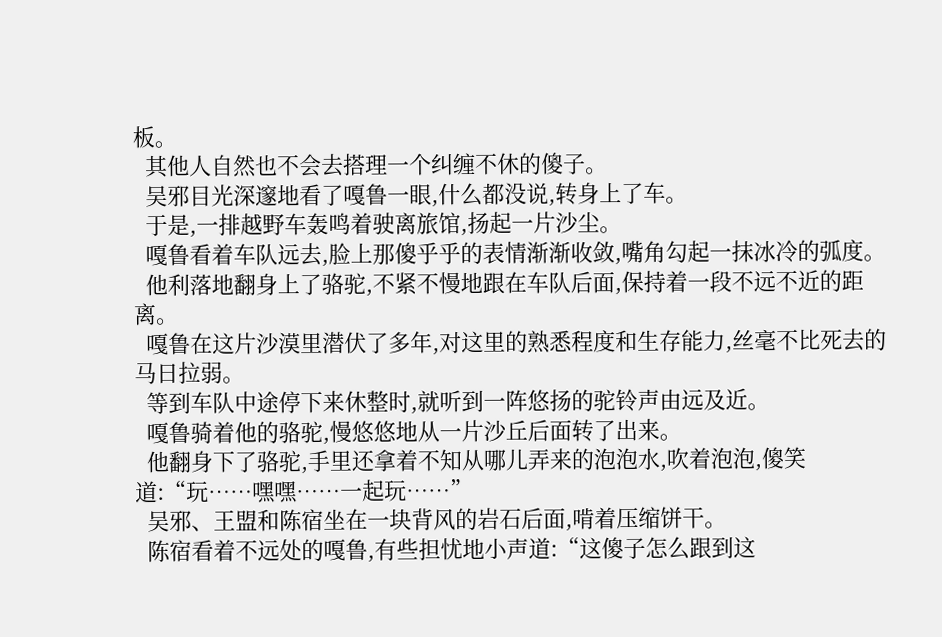板。
  其他人自然也不会去搭理一个纠缠不休的傻子。
  吴邪目光深邃地看了嘎鲁一眼,什么都没说,转身上了车。
  于是,一排越野车轰鸣着驶离旅馆,扬起一片沙尘。
  嘎鲁看着车队远去,脸上那傻乎乎的表情渐渐收敛,嘴角勾起一抹冰冷的弧度。
  他利落地翻身上了骆驼,不紧不慢地跟在车队后面,保持着一段不远不近的距离。
  嘎鲁在这片沙漠里潜伏了多年,对这里的熟悉程度和生存能力,丝毫不比死去的马日拉弱。
  等到车队中途停下来休整时,就听到一阵悠扬的驼铃声由远及近。
  嘎鲁骑着他的骆驼,慢悠悠地从一片沙丘后面转了出来。
  他翻身下了骆驼,手里还拿着不知从哪儿弄来的泡泡水,吹着泡泡,傻笑道:“玩……嘿嘿……一起玩……”
  吴邪、王盟和陈宿坐在一块背风的岩石后面,啃着压缩饼干。
  陈宿看着不远处的嘎鲁,有些担忧地小声道:“这傻子怎么跟到这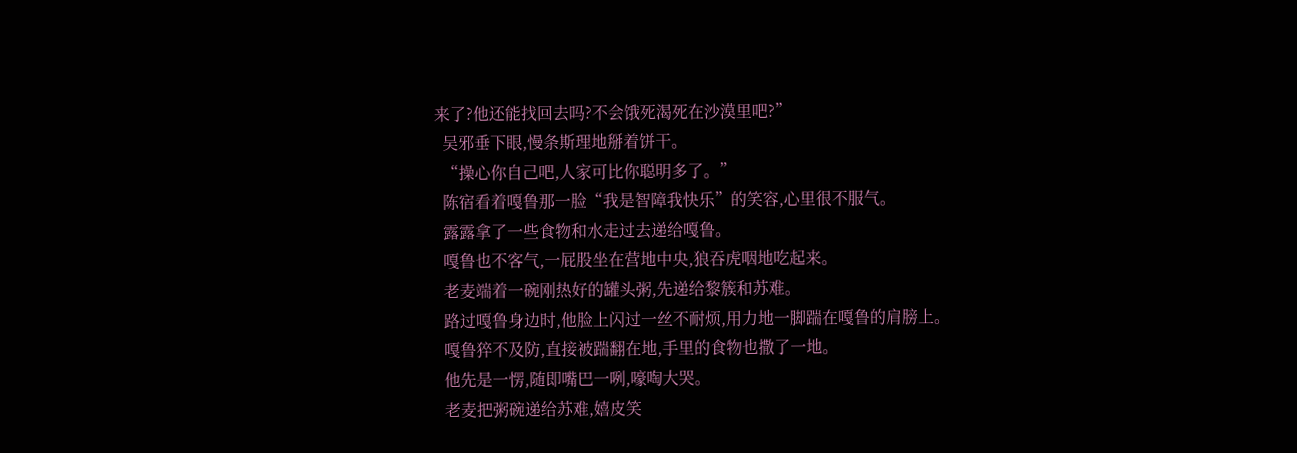来了?他还能找回去吗?不会饿死渴死在沙漠里吧?”
  吴邪垂下眼,慢条斯理地掰着饼干。
  “操心你自己吧,人家可比你聪明多了。”
  陈宿看着嘎鲁那一脸“我是智障我快乐”的笑容,心里很不服气。
  露露拿了一些食物和水走过去递给嘎鲁。
  嘎鲁也不客气,一屁股坐在营地中央,狼吞虎咽地吃起来。
  老麦端着一碗刚热好的罐头粥,先递给黎簇和苏难。
  路过嘎鲁身边时,他脸上闪过一丝不耐烦,用力地一脚踹在嘎鲁的肩膀上。
  嘎鲁猝不及防,直接被踹翻在地,手里的食物也撒了一地。
  他先是一愣,随即嘴巴一咧,嚎啕大哭。
  老麦把粥碗递给苏难,嬉皮笑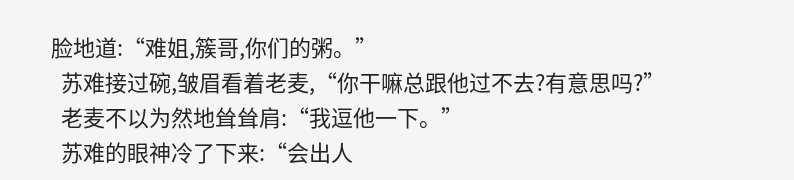脸地道:“难姐,簇哥,你们的粥。”
  苏难接过碗,皱眉看着老麦,“你干嘛总跟他过不去?有意思吗?”
  老麦不以为然地耸耸肩:“我逗他一下。”
  苏难的眼神冷了下来:“会出人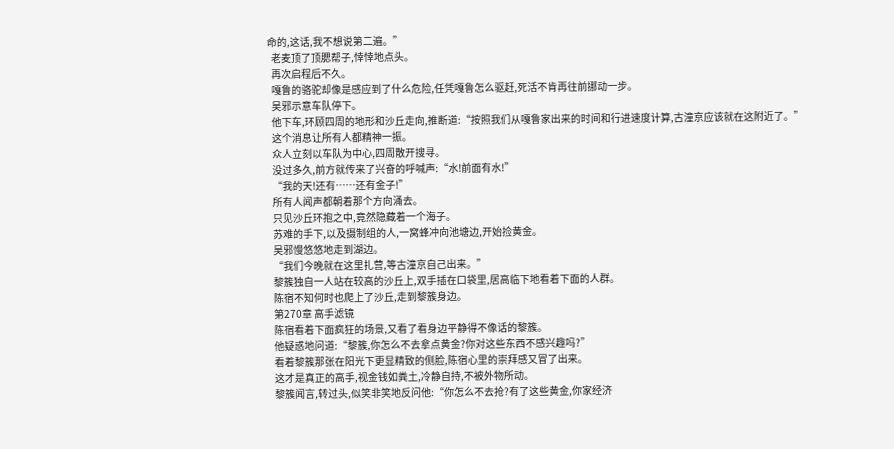命的,这话,我不想说第二遍。”
  老麦顶了顶腮帮子,悻悻地点头。
  再次启程后不久。
  嘎鲁的骆驼却像是感应到了什么危险,任凭嘎鲁怎么驱赶,死活不肯再往前挪动一步。
  吴邪示意车队停下。
  他下车,环顾四周的地形和沙丘走向,推断道:“按照我们从嘎鲁家出来的时间和行进速度计算,古潼京应该就在这附近了。”
  这个消息让所有人都精神一振。
  众人立刻以车队为中心,四周散开搜寻。
  没过多久,前方就传来了兴奋的呼喊声:“水!前面有水!”
  “我的天!还有……还有金子!”
  所有人闻声都朝着那个方向涌去。
  只见沙丘环抱之中,竟然隐藏着一个海子。
  苏难的手下,以及摄制组的人,一窝蜂冲向池塘边,开始捡黄金。
  吴邪慢悠悠地走到湖边。
  “我们今晚就在这里扎营,等古潼京自己出来。”
  黎簇独自一人站在较高的沙丘上,双手插在口袋里,居高临下地看着下面的人群。
  陈宿不知何时也爬上了沙丘,走到黎簇身边。
  第270章 高手滤镜
  陈宿看着下面疯狂的场景,又看了看身边平静得不像话的黎簇。
  他疑惑地问道:“黎簇,你怎么不去拿点黄金?你对这些东西不感兴趣吗?”
  看着黎簇那张在阳光下更显精致的侧脸,陈宿心里的崇拜感又冒了出来。
  这才是真正的高手,视金钱如粪土,冷静自持,不被外物所动。
  黎簇闻言,转过头,似笑非笑地反问他:“你怎么不去抢?有了这些黄金,你家经济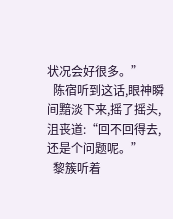状况会好很多。”
  陈宿听到这话,眼神瞬间黯淡下来,摇了摇头,沮丧道:“回不回得去,还是个问题呢。”
  黎簇听着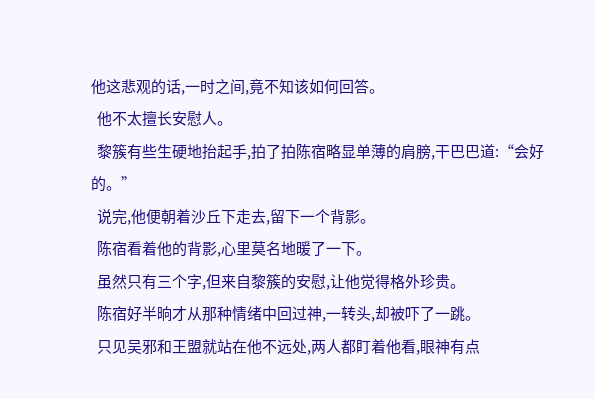他这悲观的话,一时之间,竟不知该如何回答。
  他不太擅长安慰人。
  黎簇有些生硬地抬起手,拍了拍陈宿略显单薄的肩膀,干巴巴道:“会好的。”
  说完,他便朝着沙丘下走去,留下一个背影。
  陈宿看着他的背影,心里莫名地暖了一下。
  虽然只有三个字,但来自黎簇的安慰,让他觉得格外珍贵。
  陈宿好半晌才从那种情绪中回过神,一转头,却被吓了一跳。
  只见吴邪和王盟就站在他不远处,两人都盯着他看,眼神有点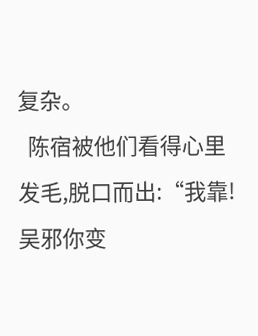复杂。
  陈宿被他们看得心里发毛,脱口而出:“我靠!吴邪你变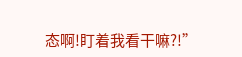态啊!盯着我看干嘛?!”